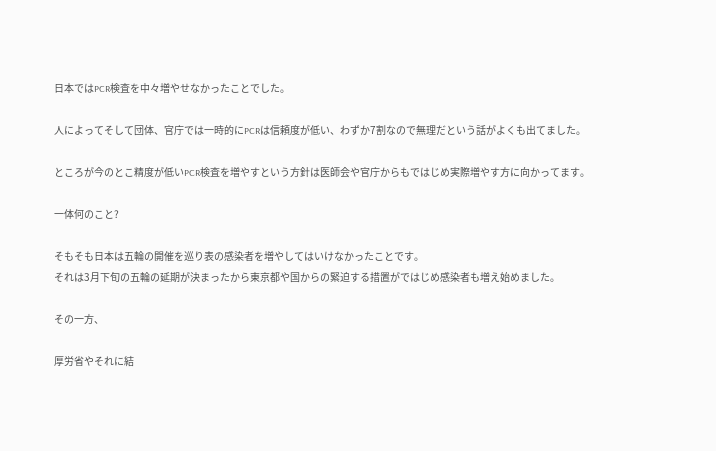日本ではPCR検査を中々増やせなかったことでした。

人によってそして団体、官庁では一時的にPCRは信頼度が低い、わずか7割なので無理だという話がよくも出てました。

ところが今のとこ精度が低いPCR検査を増やすという方針は医師会や官庁からもではじめ実際増やす方に向かってます。

一体何のこと?

そもそも日本は五輪の開催を巡り表の感染者を増やしてはいけなかったことです。
それは3月下旬の五輪の延期が決まったから東京都や国からの緊迫する措置がではじめ感染者も増え始めました。

その一方、

厚労省やそれに結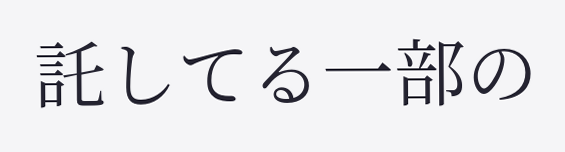託してる一部の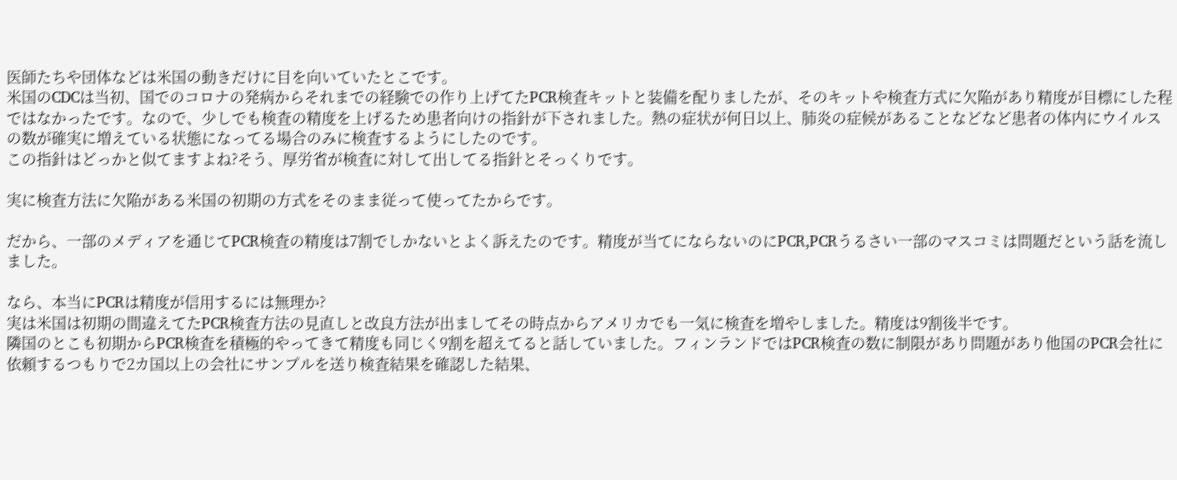医師たちや団体などは米国の動きだけに目を向いていたとこです。
米国のCDCは当初、国でのコロナの発病からそれまでの経験での作り上げてたPCR検査キットと装備を配りましたが、そのキットや検査方式に欠陥があり精度が目標にした程ではなかったです。なので、少しでも検査の精度を上げるため患者向けの指針が下されました。熱の症状が何日以上、肺炎の症候があることなどなど患者の体内にウイルスの数が確実に増えている状態になってる場合のみに検査するようにしたのです。
この指針はどっかと似てますよね?そう、厚労省が検査に対して出してる指針とそっくりです。

実に検査方法に欠陥がある米国の初期の方式をそのまま従って使ってたからです。

だから、一部のメディアを通じてPCR検査の精度は7割でしかないとよく訴えたのです。精度が当てにならないのにPCR,PCRうるさい一部のマスコミは問題だという話を流しました。

なら、本当にPCRは精度が信用するには無理か?
実は米国は初期の間違えてたPCR検査方法の見直しと改良方法が出ましてその時点からアメリカでも一気に検査を増やしました。精度は9割後半です。
隣国のとこも初期からPCR検査を積極的やってきて精度も同じく9割を超えてると話していました。フィンランドではPCR検査の数に制限があり問題があり他国のPCR会社に依頼するつもりで2カ国以上の会社にサンプルを送り検査結果を確認した結果、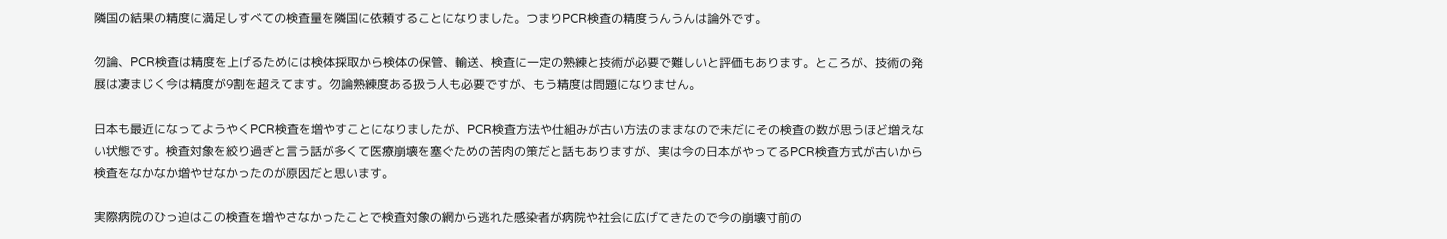隣国の結果の精度に満足しすべての検査量を隣国に依頼することになりました。つまりPCR検査の精度うんうんは論外です。

勿論、PCR検査は精度を上げるためには検体採取から検体の保管、輸送、検査に一定の熟練と技術が必要で難しいと評価もあります。ところが、技術の発展は凄まじく今は精度が9割を超えてます。勿論熟練度ある扱う人も必要ですが、もう精度は問題になりません。

日本も最近になってようやくPCR検査を増やすことになりましたが、PCR検査方法や仕組みが古い方法のままなので未だにその検査の数が思うほど増えない状態です。検査対象を絞り過ぎと言う話が多くて医療崩壊を塞ぐための苦肉の策だと話もありますが、実は今の日本がやってるPCR検査方式が古いから検査をなかなか増やせなかったのが原因だと思います。

実際病院のひっ迫はこの検査を増やさなかったことで検査対象の網から逃れた感染者が病院や社会に広げてきたので今の崩壊寸前の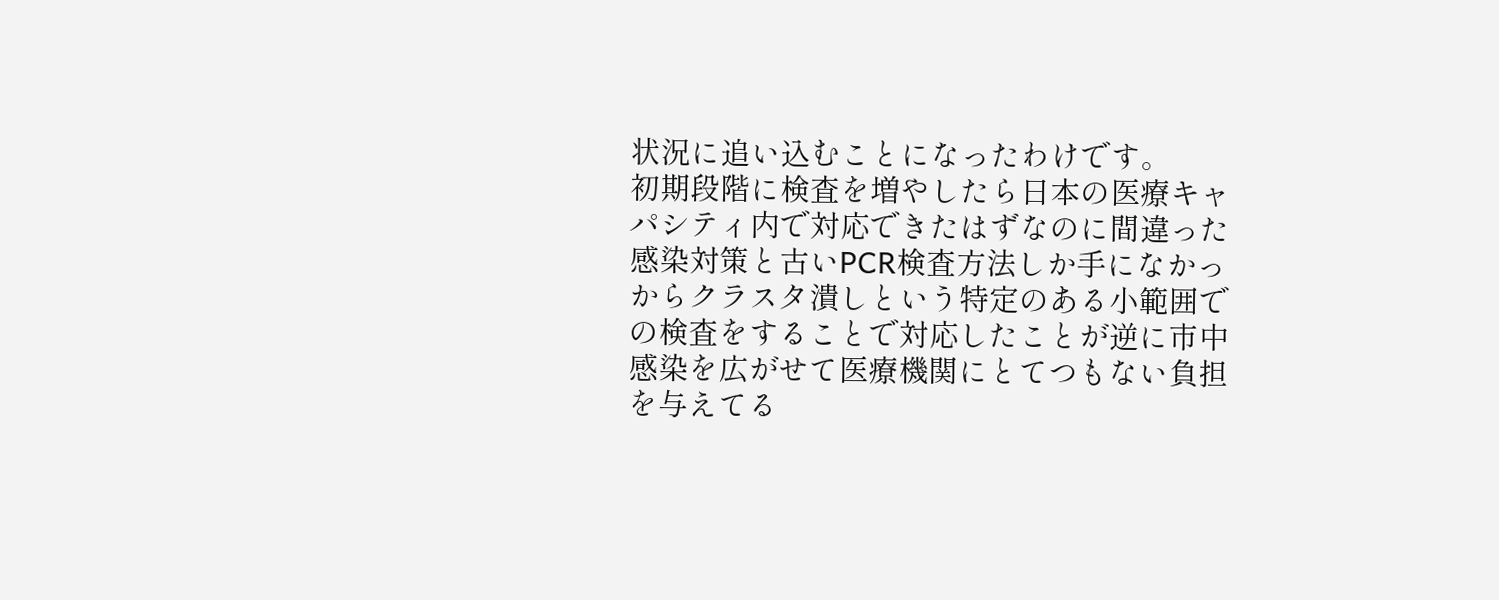状況に追い込むことになったわけです。
初期段階に検査を増やしたら日本の医療キャパシティ内で対応できたはずなのに間違った感染対策と古いPCR検査方法しか手になかっからクラスタ潰しという特定のある小範囲での検査をすることで対応したことが逆に市中感染を広がせて医療機関にとてつもない負担を与えてる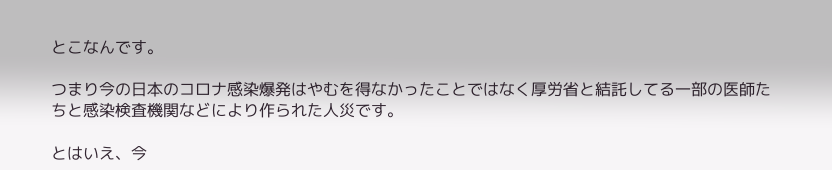とこなんです。

つまり今の日本のコロナ感染爆発はやむを得なかったことではなく厚労省と結託してる一部の医師たちと感染検査機関などにより作られた人災です。

とはいえ、今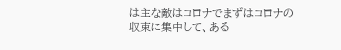は主な敵はコロナでまずはコロナの収束に集中して、ある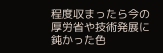程度収まったら今の厚労省や技術発展に鈍かった色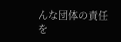んな団体の責任を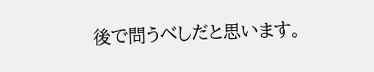後で問うべしだと思います。